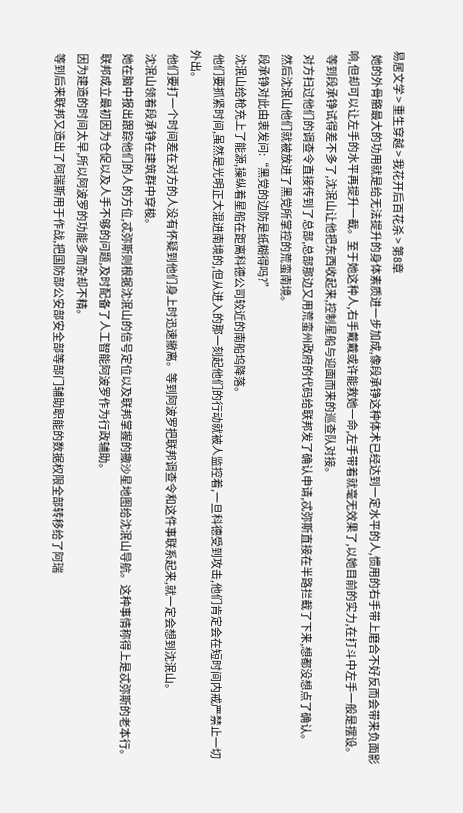易居文学 > 重生穿越 > 我花开后百花杀 > 第8章
  她的外骨骼最大的功用就是给无法提升的身体素质进一步加成,像段承铮这种体术已经达到一定水平的人,惯用的右手带上磨合不好反而会带来负面影响,但却可以让左手的水平再提升一截。至于她这种人,右手戴戴或许能救她一命,左手带着就毫无效果了,以她目前的实力,在打斗中左手一般是摆设。
  等到段承铮试得差不多了,沈泯山让他把东西收起来,控制星船与迎面而来的巡查队对接。
  对方扫过他们的调查令直接传到了总部,总部那边又用荒蛮州政府的代码给联邦发了确认申请,忒弥斯直接在半路拦截了下来,想都没想点了确认。
  然后沈泯山他们就被放进了黑党所掌控的荒蛮南境。
  段承铮对此由衷发问:“黑党的边防是纸糊得吗?”
  沈泯山给枪充上了能源,操纵着星船在距离科德公司较近的南船坞降落。
  他们要抓紧时间,虽然是光明正大混进南境的,但从进入的那一刻起他们的行动就被人监控着,一旦科德受到攻击,他们肯定会在短时间内戒严禁止一切外出。
  他们要打一个时间差在对方的人没有怀疑到他们身上时迅速撤离。等到阿波罗把联邦调查令和这件事联系起来,就一定会想到沈泯山。
  沈泯山领着段承铮在建筑群中穿梭。
  她在脑中报出跟踪他们的人的方位,忒弥斯则根据沈泯山的信号定位以及联邦掌握的撒沙星地图给沈泯山导航。这种事情称得上是忒弥斯的老本行。
  联邦成立最初因为仓促以及人手不够的问题,及时配备了人工智能阿波罗作为行政辅助。
  因为建造的时间太早,所以阿波罗的功能多而杂却不精。
  等到后来联邦又造出了阿瑞斯用于作战,把国防部公安部安全部等部门辅助职能的数据权限全部转移给了阿瑞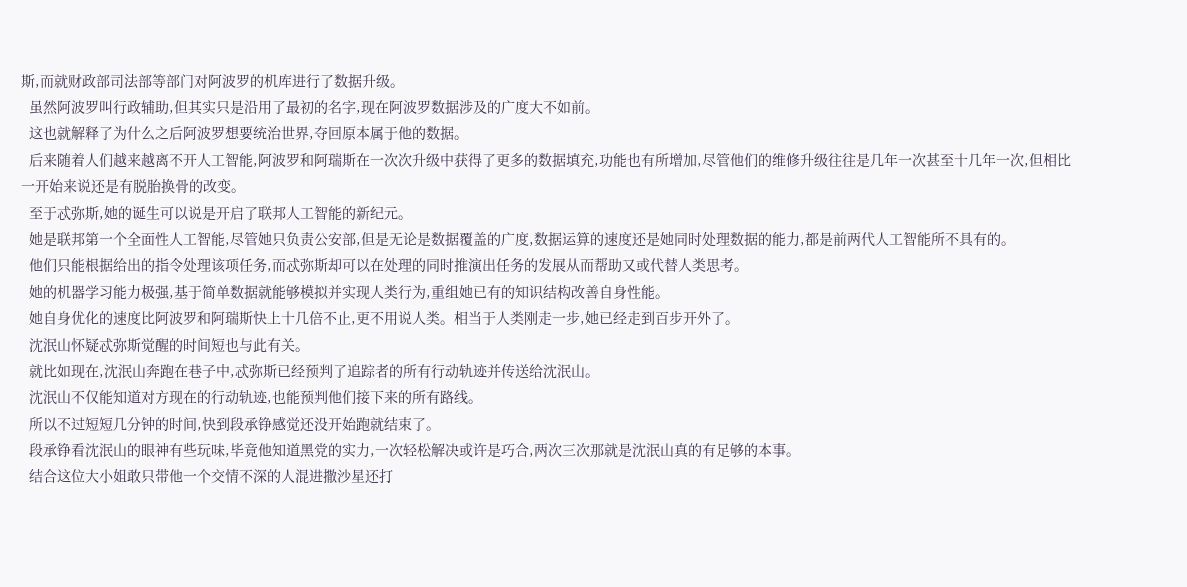斯,而就财政部司法部等部门对阿波罗的机库进行了数据升级。
  虽然阿波罗叫行政辅助,但其实只是沿用了最初的名字,现在阿波罗数据涉及的广度大不如前。
  这也就解释了为什么之后阿波罗想要统治世界,夺回原本属于他的数据。
  后来随着人们越来越离不开人工智能,阿波罗和阿瑞斯在一次次升级中获得了更多的数据填充,功能也有所增加,尽管他们的维修升级往往是几年一次甚至十几年一次,但相比一开始来说还是有脱胎换骨的改变。
  至于忒弥斯,她的诞生可以说是开启了联邦人工智能的新纪元。
  她是联邦第一个全面性人工智能,尽管她只负责公安部,但是无论是数据覆盖的广度,数据运算的速度还是她同时处理数据的能力,都是前两代人工智能所不具有的。
  他们只能根据给出的指令处理该项任务,而忒弥斯却可以在处理的同时推演出任务的发展从而帮助又或代替人类思考。
  她的机器学习能力极强,基于简单数据就能够模拟并实现人类行为,重组她已有的知识结构改善自身性能。
  她自身优化的速度比阿波罗和阿瑞斯快上十几倍不止,更不用说人类。相当于人类刚走一步,她已经走到百步开外了。
  沈泯山怀疑忒弥斯觉醒的时间短也与此有关。
  就比如现在,沈泯山奔跑在巷子中,忒弥斯已经预判了追踪者的所有行动轨迹并传送给沈泯山。
  沈泯山不仅能知道对方现在的行动轨迹,也能预判他们接下来的所有路线。
  所以不过短短几分钟的时间,快到段承铮感觉还没开始跑就结束了。
  段承铮看沈泯山的眼神有些玩味,毕竟他知道黑党的实力,一次轻松解决或许是巧合,两次三次那就是沈泯山真的有足够的本事。
  结合这位大小姐敢只带他一个交情不深的人混进撒沙星还打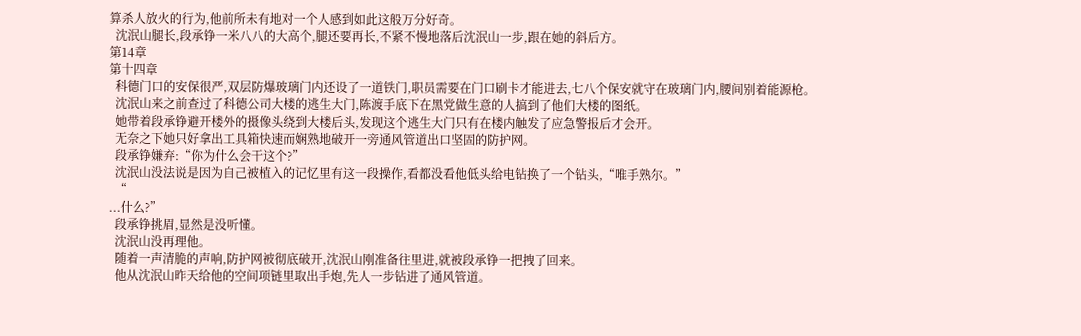算杀人放火的行为,他前所未有地对一个人感到如此这般万分好奇。
  沈泯山腿长,段承铮一米八八的大高个,腿还要再长,不紧不慢地落后沈泯山一步,跟在她的斜后方。
第14章
第十四章
  科德门口的安保很严,双层防爆玻璃门内还设了一道铁门,职员需要在门口刷卡才能进去,七八个保安就守在玻璃门内,腰间别着能源枪。
  沈泯山来之前查过了科德公司大楼的逃生大门,陈渡手底下在黑党做生意的人搞到了他们大楼的图纸。
  她带着段承铮避开楼外的摄像头绕到大楼后头,发现这个逃生大门只有在楼内触发了应急警报后才会开。
  无奈之下她只好拿出工具箱快速而娴熟地破开一旁通风管道出口坚固的防护网。
  段承铮嫌弃:“你为什么会干这个?”
  沈泯山没法说是因为自己被植入的记忆里有这一段操作,看都没看他低头给电钻换了一个钻头,“唯手熟尔。”
  “
...什么?”
  段承铮挑眉,显然是没听懂。
  沈泯山没再理他。
  随着一声清脆的声响,防护网被彻底破开,沈泯山刚准备往里进,就被段承铮一把拽了回来。
  他从沈泯山昨天给他的空间项链里取出手炮,先人一步钻进了通风管道。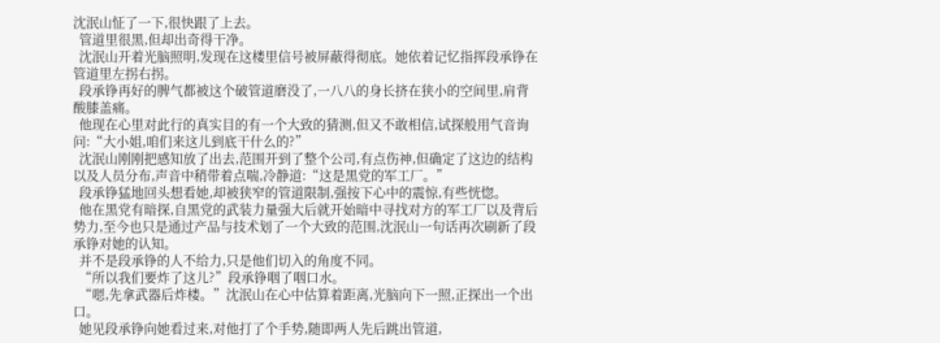沈泯山怔了一下,很快跟了上去。
  管道里很黑,但却出奇得干净。
  沈泯山开着光脑照明,发现在这楼里信号被屏蔽得彻底。她依着记忆指挥段承铮在管道里左拐右拐。
  段承铮再好的脾气都被这个破管道磨没了,一八八的身长挤在狭小的空间里,肩背酸膝盖痛。
  他现在心里对此行的真实目的有一个大致的猜测,但又不敢相信,试探般用气音询问:“大小姐,咱们来这儿到底干什么的?”
  沈泯山刚刚把感知放了出去,范围开到了整个公司,有点伤神,但确定了这边的结构以及人员分布,声音中稍带着点喘,冷静道:“这是黑党的军工厂。”
  段承铮猛地回头想看她,却被狭窄的管道限制,强按下心中的震惊,有些恍惚。
  他在黑党有暗探,自黑党的武装力量强大后就开始暗中寻找对方的军工厂以及背后势力,至今也只是通过产品与技术划了一个大致的范围,沈泯山一句话再次刷新了段承铮对她的认知。
  并不是段承铮的人不给力,只是他们切入的角度不同。
  “所以我们要炸了这儿?”段承铮咽了咽口水。
  “嗯,先拿武器后炸楼。”沈泯山在心中估算着距离,光脑向下一照,正探出一个出口。
  她见段承铮向她看过来,对他打了个手势,随即两人先后跳出管道,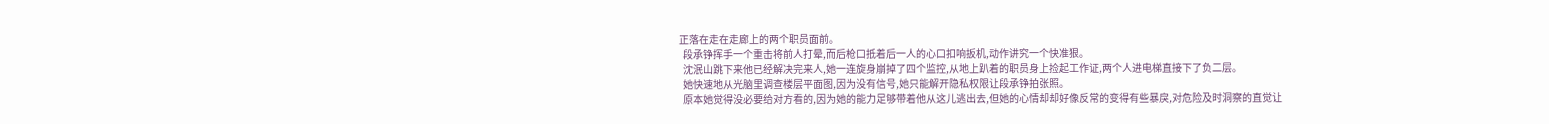正落在走在走廊上的两个职员面前。
  段承铮挥手一个重击将前人打晕,而后枪口抵着后一人的心口扣响扳机,动作讲究一个快准狠。
  沈泯山跳下来他已经解决完来人,她一连旋身崩掉了四个监控,从地上趴着的职员身上捡起工作证,两个人进电梯直接下了负二层。
  她快速地从光脑里调查楼层平面图,因为没有信号,她只能解开隐私权限让段承铮拍张照。
  原本她觉得没必要给对方看的,因为她的能力足够带着他从这儿逃出去,但她的心情却却好像反常的变得有些暴戾,对危险及时洞察的直觉让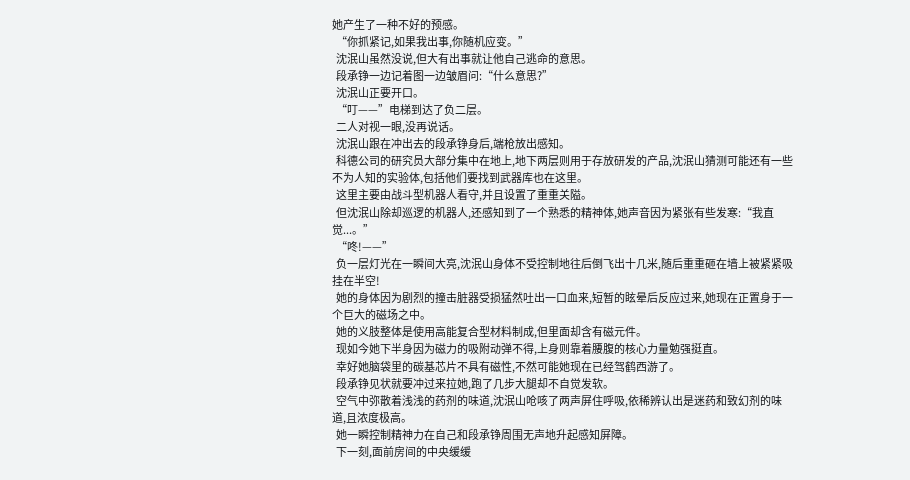她产生了一种不好的预感。
  “你抓紧记,如果我出事,你随机应变。”
  沈泯山虽然没说,但大有出事就让他自己逃命的意思。
  段承铮一边记着图一边皱眉问:“什么意思?”
  沈泯山正要开口。
  “叮——”电梯到达了负二层。
  二人对视一眼,没再说话。
  沈泯山跟在冲出去的段承铮身后,端枪放出感知。
  科德公司的研究员大部分集中在地上,地下两层则用于存放研发的产品,沈泯山猜测可能还有一些不为人知的实验体,包括他们要找到武器库也在这里。
  这里主要由战斗型机器人看守,并且设置了重重关隘。
  但沈泯山除却巡逻的机器人,还感知到了一个熟悉的精神体,她声音因为紧张有些发寒:“我直觉...。”
  “咚!——”
  负一层灯光在一瞬间大亮,沈泯山身体不受控制地往后倒飞出十几米,随后重重砸在墙上被紧紧吸挂在半空!
  她的身体因为剧烈的撞击脏器受损猛然吐出一口血来,短暂的眩晕后反应过来,她现在正置身于一个巨大的磁场之中。
  她的义肢整体是使用高能复合型材料制成,但里面却含有磁元件。
  现如今她下半身因为磁力的吸附动弹不得,上身则靠着腰腹的核心力量勉强挺直。
  幸好她脑袋里的碳基芯片不具有磁性,不然可能她现在已经驾鹤西游了。
  段承铮见状就要冲过来拉她,跑了几步大腿却不自觉发软。
  空气中弥散着浅浅的药剂的味道,沈泯山呛咳了两声屏住呼吸,依稀辨认出是迷药和致幻剂的味道,且浓度极高。
  她一瞬控制精神力在自己和段承铮周围无声地升起感知屏障。
  下一刻,面前房间的中央缓缓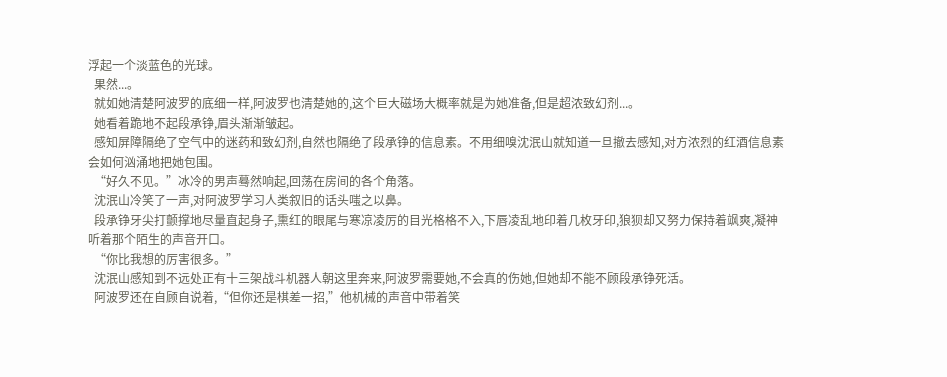浮起一个淡蓝色的光球。
  果然...。
  就如她清楚阿波罗的底细一样,阿波罗也清楚她的,这个巨大磁场大概率就是为她准备,但是超浓致幻剂...。
  她看着跪地不起段承铮,眉头渐渐皱起。
  感知屏障隔绝了空气中的迷药和致幻剂,自然也隔绝了段承铮的信息素。不用细嗅沈泯山就知道一旦撤去感知,对方浓烈的红酒信息素会如何汹涌地把她包围。
  “好久不见。”冰冷的男声蓦然响起,回荡在房间的各个角落。
  沈泯山冷笑了一声,对阿波罗学习人类叙旧的话头嗤之以鼻。
  段承铮牙尖打颤撑地尽量直起身子,熏红的眼尾与寒凉凌厉的目光格格不入,下唇凌乱地印着几枚牙印,狼狈却又努力保持着飒爽,凝神听着那个陌生的声音开口。
  “你比我想的厉害很多。”
  沈泯山感知到不远处正有十三架战斗机器人朝这里奔来,阿波罗需要她,不会真的伤她,但她却不能不顾段承铮死活。
  阿波罗还在自顾自说着,“但你还是棋差一招,”他机械的声音中带着笑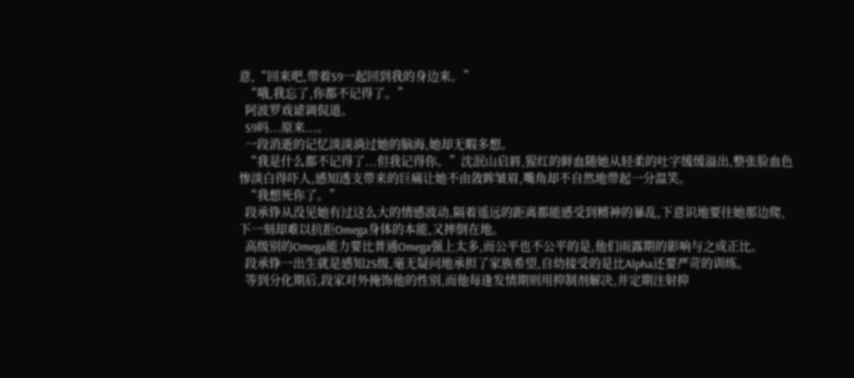意,“回来吧,带着S9一起回到我的身边来。”
  “哦,我忘了,你都不记得了。”
  阿波罗戏谑调侃道。
  S9吗...原来...。
  一段消逝的记忆淡淡淌过她的脑海,她却无暇多想。
  “我是什么都不记得了...但我记得你。”沈泯山启唇,猩红的鲜血随她从轻柔的吐字缓缓溢出,整张脸血色惨淡白得吓人,感知透支带来的巨痛让她不由敛眸皱眉,嘴角却不自然地带起一分温笑。
  “我想死你了。”
  段承铮从没见她有过这么大的情感波动,隔着遥远的距离都能感受到精神的暴乱,下意识地要往她那边爬,下一刻却难以抗拒Omega身体的本能,又摔倒在地。
  高级别的Omega能力要比普通Omega强上太多,而公平也不公平的是,他们雨露期的影响与之成正比。
  段承铮一出生就是感知2S级,毫无疑问地承担了家族希望,自幼接受的是比Alpha还要严苛的训练。
  等到分化期后,段家对外掩饰他的性别,而他每逢发情期则用抑制剂解决,并定期注射抑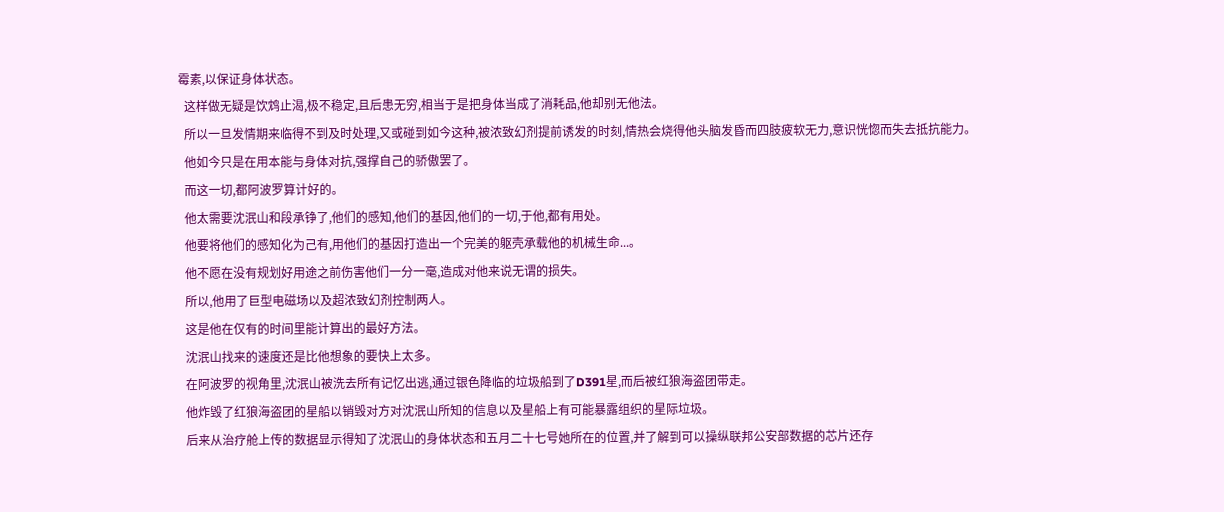霉素,以保证身体状态。
  这样做无疑是饮鸩止渴,极不稳定,且后患无穷,相当于是把身体当成了消耗品,他却别无他法。
  所以一旦发情期来临得不到及时处理,又或碰到如今这种,被浓致幻剂提前诱发的时刻,情热会烧得他头脑发昏而四肢疲软无力,意识恍惚而失去抵抗能力。
  他如今只是在用本能与身体对抗,强撑自己的骄傲罢了。
  而这一切,都阿波罗算计好的。
  他太需要沈泯山和段承铮了,他们的感知,他们的基因,他们的一切,于他,都有用处。
  他要将他们的感知化为己有,用他们的基因打造出一个完美的躯壳承载他的机械生命...。
  他不愿在没有规划好用途之前伤害他们一分一毫,造成对他来说无谓的损失。
  所以,他用了巨型电磁场以及超浓致幻剂控制两人。
  这是他在仅有的时间里能计算出的最好方法。
  沈泯山找来的速度还是比他想象的要快上太多。
  在阿波罗的视角里,沈泯山被洗去所有记忆出逃,通过银色降临的垃圾船到了D391星,而后被红狼海盗团带走。
  他炸毁了红狼海盗团的星船以销毁对方对沈泯山所知的信息以及星船上有可能暴露组织的星际垃圾。
  后来从治疗舱上传的数据显示得知了沈泯山的身体状态和五月二十七号她所在的位置,并了解到可以操纵联邦公安部数据的芯片还存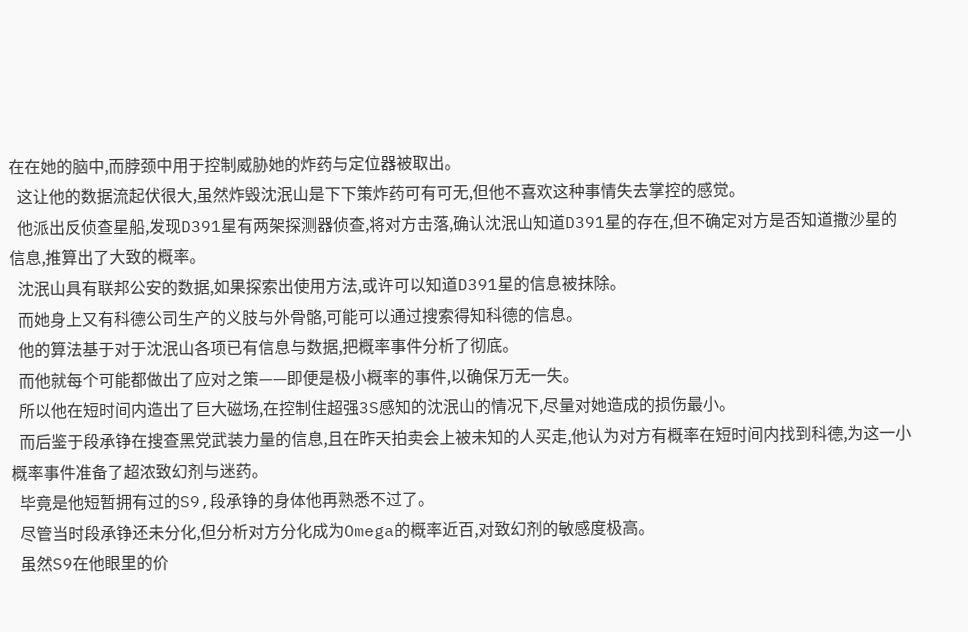在在她的脑中,而脖颈中用于控制威胁她的炸药与定位器被取出。
  这让他的数据流起伏很大,虽然炸毁沈泯山是下下策炸药可有可无,但他不喜欢这种事情失去掌控的感觉。
  他派出反侦查星船,发现D391星有两架探测器侦查,将对方击落,确认沈泯山知道D391星的存在,但不确定对方是否知道撒沙星的信息,推算出了大致的概率。
  沈泯山具有联邦公安的数据,如果探索出使用方法,或许可以知道D391星的信息被抹除。
  而她身上又有科德公司生产的义肢与外骨骼,可能可以通过搜索得知科德的信息。
  他的算法基于对于沈泯山各项已有信息与数据,把概率事件分析了彻底。
  而他就每个可能都做出了应对之策——即便是极小概率的事件,以确保万无一失。
  所以他在短时间内造出了巨大磁场,在控制住超强3S感知的沈泯山的情况下,尽量对她造成的损伤最小。
  而后鉴于段承铮在搜查黑党武装力量的信息,且在昨天拍卖会上被未知的人买走,他认为对方有概率在短时间内找到科德,为这一小概率事件准备了超浓致幻剂与迷药。
  毕竟是他短暂拥有过的S9,段承铮的身体他再熟悉不过了。
  尽管当时段承铮还未分化,但分析对方分化成为Omega的概率近百,对致幻剂的敏感度极高。
  虽然S9在他眼里的价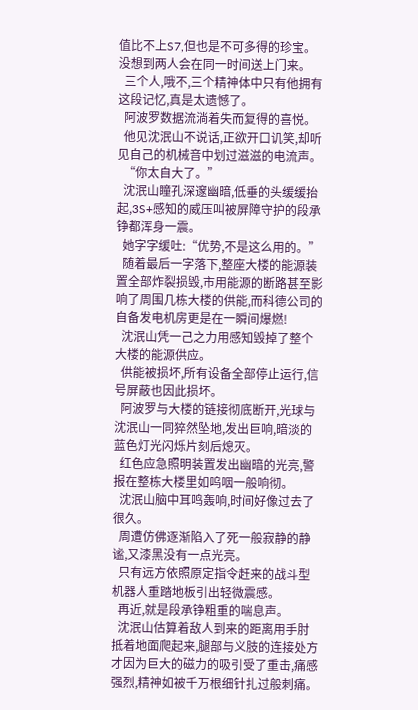值比不上S7,但也是不可多得的珍宝。没想到两人会在同一时间送上门来。
  三个人,哦不,三个精神体中只有他拥有这段记忆,真是太遗憾了。
  阿波罗数据流淌着失而复得的喜悦。
  他见沈泯山不说话,正欲开口讥笑,却听见自己的机械音中划过滋滋的电流声。
  “你太自大了。”
  沈泯山瞳孔深邃幽暗,低垂的头缓缓抬起,3S+感知的威压叫被屏障守护的段承铮都浑身一震。
  她字字缓吐:“优势,不是这么用的。”
  随着最后一字落下,整座大楼的能源装置全部炸裂损毁,市用能源的断路甚至影响了周围几栋大楼的供能,而科德公司的自备发电机房更是在一瞬间爆燃!
  沈泯山凭一己之力用感知毁掉了整个大楼的能源供应。
  供能被损坏,所有设备全部停止运行,信号屏蔽也因此损坏。
  阿波罗与大楼的链接彻底断开,光球与沈泯山一同猝然坠地,发出巨响,暗淡的蓝色灯光闪烁片刻后熄灭。
  红色应急照明装置发出幽暗的光亮,警报在整栋大楼里如呜咽一般响彻。
  沈泯山脑中耳鸣轰响,时间好像过去了很久。
  周遭仿佛逐渐陷入了死一般寂静的静谧,又漆黑没有一点光亮。
  只有远方依照原定指令赶来的战斗型机器人重踏地板引出轻微震感。
  再近,就是段承铮粗重的喘息声。
  沈泯山估算着敌人到来的距离用手肘抵着地面爬起来,腿部与义肢的连接处方才因为巨大的磁力的吸引受了重击,痛感强烈,精神如被千万根细针扎过般刺痛。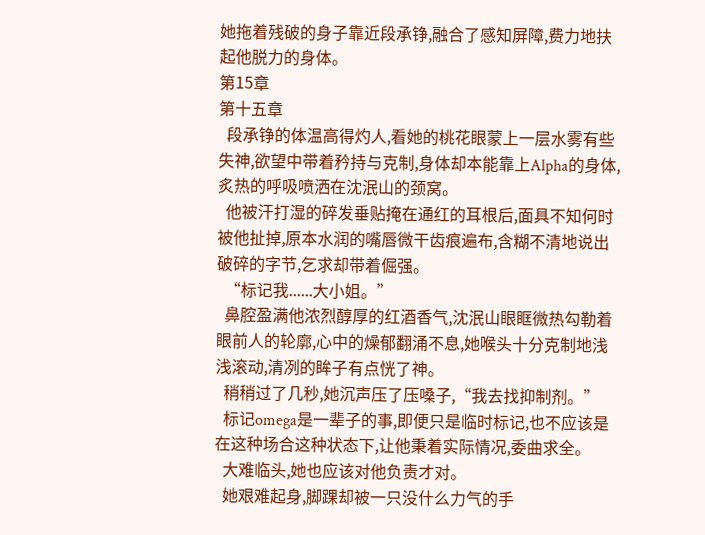她拖着残破的身子靠近段承铮,融合了感知屏障,费力地扶起他脱力的身体。
第15章
第十五章
  段承铮的体温高得灼人,看她的桃花眼蒙上一层水雾有些失神,欲望中带着矜持与克制,身体却本能靠上Alpha的身体,炙热的呼吸喷洒在沈泯山的颈窝。
  他被汗打湿的碎发垂贴掩在通红的耳根后,面具不知何时被他扯掉,原本水润的嘴唇微干齿痕遍布,含糊不清地说出破碎的字节,乞求却带着倔强。
  “标记我......大小姐。”
  鼻腔盈满他浓烈醇厚的红酒香气,沈泯山眼眶微热勾勒着眼前人的轮廓,心中的燥郁翻涌不息,她喉头十分克制地浅浅滚动,清冽的眸子有点恍了神。
  稍稍过了几秒,她沉声压了压嗓子,“我去找抑制剂。”
  标记omega是一辈子的事,即便只是临时标记,也不应该是在这种场合这种状态下,让他秉着实际情况,委曲求全。
  大难临头,她也应该对他负责才对。
  她艰难起身,脚踝却被一只没什么力气的手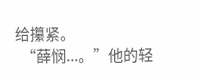给攥紧。
  “薛悯...。”他的轻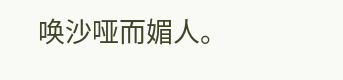唤沙哑而媚人。